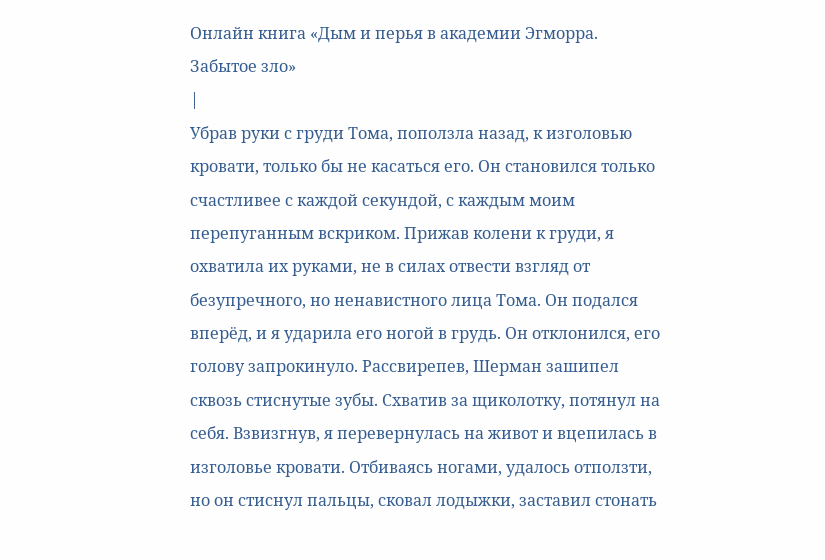Онлайн книга «Дым и перья в академии Эгморра. Забытое зло»
|
Убрав руки с груди Тома, поползла назад, к изголовью кровати, только бы не касаться его. Он становился только счастливее с каждой секундой, с каждым моим перепуганным вскриком. Прижав колени к груди, я охватила их руками, не в силах отвести взгляд от безупречного, но ненавистного лица Тома. Он подался вперёд, и я ударила его ногой в грудь. Он отклонился, его голову запрокинуло. Рассвирепев, Шерман зашипел сквозь стиснутые зубы. Схватив за щиколотку, потянул на себя. Взвизгнув, я перевернулась на живот и вцепилась в изголовье кровати. Отбиваясь ногами, удалось отползти, но он стиснул пальцы, сковал лодыжки, заставил стонать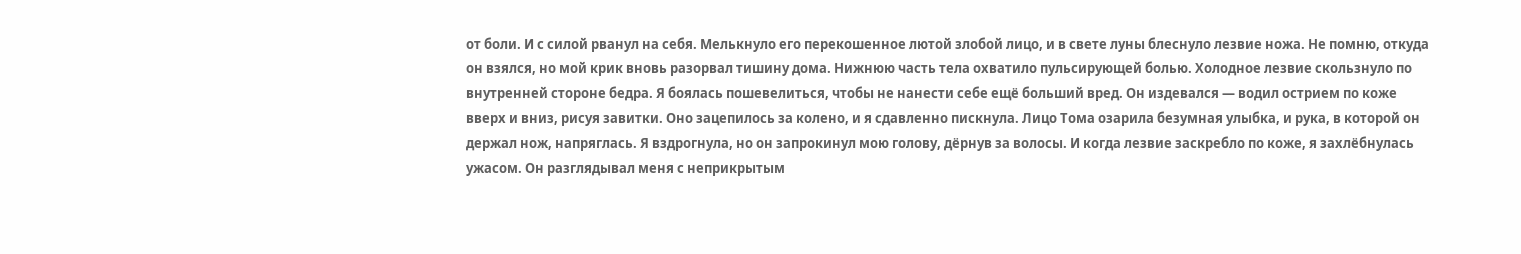от боли. И с силой рванул на себя. Мелькнуло его перекошенное лютой злобой лицо, и в свете луны блеснуло лезвие ножа. Не помню, откуда он взялся, но мой крик вновь разорвал тишину дома. Нижнюю часть тела охватило пульсирующей болью. Холодное лезвие скользнуло по внутренней стороне бедра. Я боялась пошевелиться, чтобы не нанести себе ещё больший вред. Он издевался — водил острием по коже вверх и вниз, рисуя завитки. Оно зацепилось за колено, и я сдавленно пискнула. Лицо Тома озарила безумная улыбка, и рука, в которой он держал нож, напряглась. Я вздрогнула, но он запрокинул мою голову, дёрнув за волосы. И когда лезвие заскребло по коже, я захлёбнулась ужасом. Он разглядывал меня с неприкрытым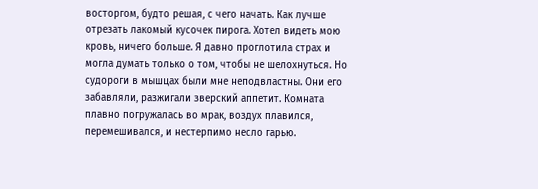восторгом, будто решая, с чего начать. Как лучше отрезать лакомый кусочек пирога. Хотел видеть мою кровь, ничего больше. Я давно проглотила страх и могла думать только о том, чтобы не шелохнуться. Но судороги в мышцах были мне неподвластны. Они его забавляли, разжигали зверский аппетит. Комната плавно погружалась во мрак, воздух плавился, перемешивался, и нестерпимо несло гарью.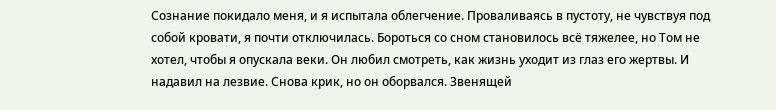Сознание покидало меня, и я испытала облегчение. Проваливаясь в пустоту, не чувствуя под собой кровати, я почти отключилась. Бороться со сном становилось всё тяжелее, но Том не хотел, чтобы я опускала веки. Он любил смотреть, как жизнь уходит из глаз его жертвы. И надавил на лезвие. Снова крик, но он оборвался. Звенящей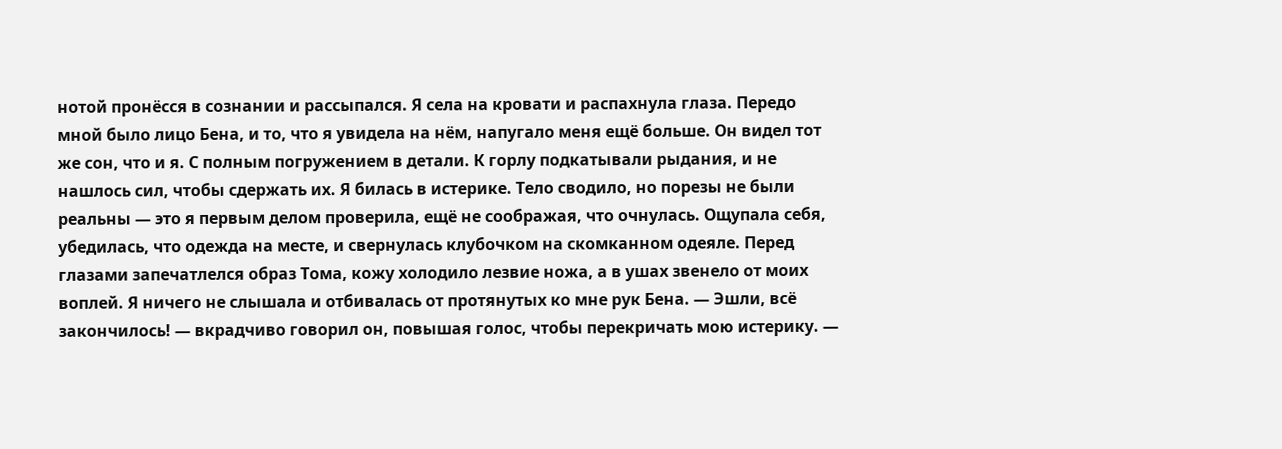нотой пронёсся в сознании и рассыпался. Я села на кровати и распахнула глаза. Передо мной было лицо Бена, и то, что я увидела на нём, напугало меня ещё больше. Он видел тот же сон, что и я. С полным погружением в детали. К горлу подкатывали рыдания, и не нашлось сил, чтобы сдержать их. Я билась в истерике. Тело сводило, но порезы не были реальны — это я первым делом проверила, ещё не соображая, что очнулась. Ощупала себя, убедилась, что одежда на месте, и свернулась клубочком на скомканном одеяле. Перед глазами запечатлелся образ Тома, кожу холодило лезвие ножа, а в ушах звенело от моих воплей. Я ничего не слышала и отбивалась от протянутых ко мне рук Бена. — Эшли, всё закончилось! — вкрадчиво говорил он, повышая голос, чтобы перекричать мою истерику. —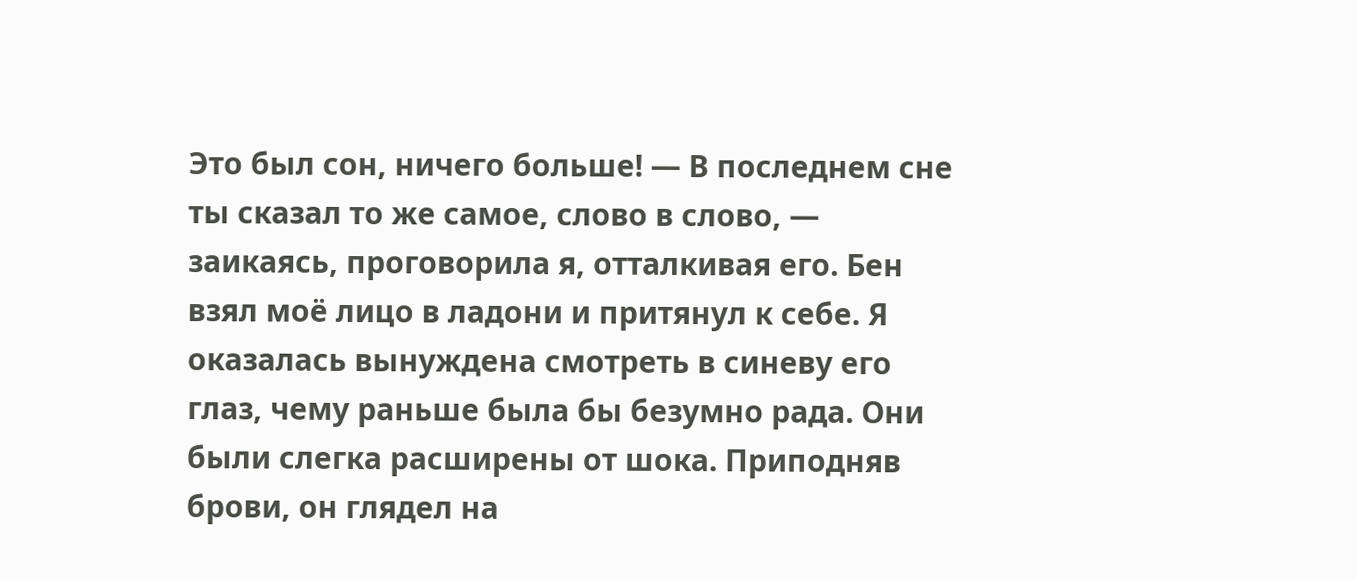Это был сон, ничего больше! — В последнем сне ты сказал то же самое, слово в слово, — заикаясь, проговорила я, отталкивая его. Бен взял моё лицо в ладони и притянул к себе. Я оказалась вынуждена смотреть в синеву его глаз, чему раньше была бы безумно рада. Они были слегка расширены от шока. Приподняв брови, он глядел на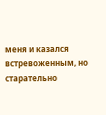меня и казался встревоженным, но старательно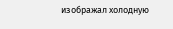изображал холодную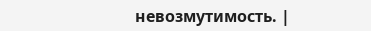невозмутимость. |